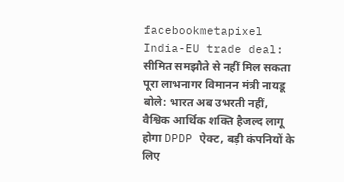facebookmetapixel
India-EU trade deal: सीमित समझौते से नहीं मिल सकता पूरा लाभनागर विमानन मंत्री नायडू बोले: भारत अब उभरती नहीं, वैश्विक आर्थिक शक्ति हैजल्द लागू होगा DPDP ऐक्ट, बड़ी कंपनियों के लिए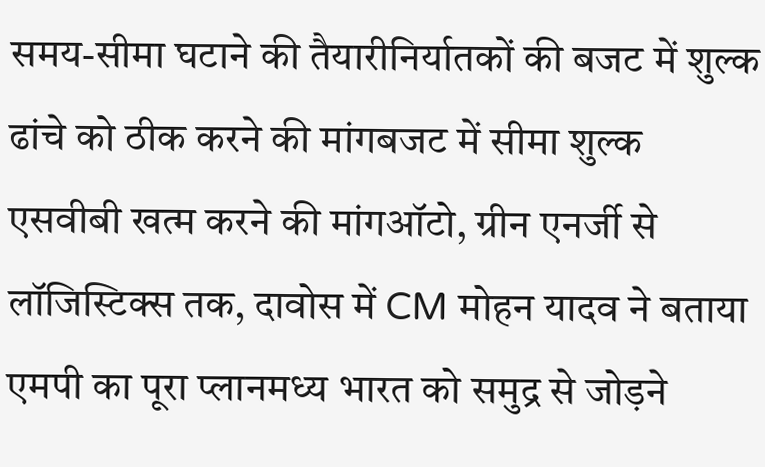समय-सीमा घटाने की तैयारीनिर्यातकों की बजट में शुल्क ढांचे को ठीक करने की मांगबजट में सीमा शुल्क एसवीबी खत्म करने की मांगऑटो, ग्रीन एनर्जी से लॉजिस्टिक्स तक, दावोस में CM मोहन यादव ने बताया एमपी का पूरा प्लानमध्य भारत को समुद्र से जोड़ने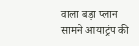वाला बड़ा प्लान सामने आयाट्रंप की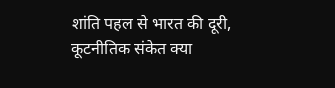शांति पहल से भारत की दूरी, कूटनीतिक संकेत क्या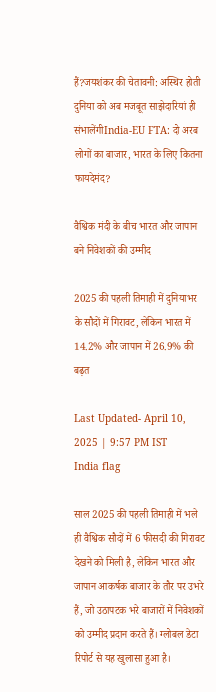हैं?जयशंकर की चेतावनी: अस्थिर होती दुनिया को अब मजबूत साझेदारियां ही संभालेंगीIndia-EU FTA: दो अरब लोगों का बाजार, भारत के लिए कितना फायदेमंद?

वैश्विक मंदी के बीच भारत और जापान बने निवेशकों की उम्मीद

2025 की पहली तिमाही में दुनियाभर के सौदों में गिरावट, लेकिन भारत में 14.2% और जापान में 26.9% की बढ़त

Last Updated- April 10, 2025 | 9:57 PM IST
India flag

साल 2025 की पहली तिमाही में भले ही वैश्विक सौदों में 6 फीसदी की गिरावट देखने को मिली है, लेकिन भारत और जापान आकर्षक बाजार के तौर पर उभरे हैं, जो उठापटक भरे बाजारों में निवेशकों को उम्मीद प्रदान करते हैं। ग्लोबल डेटा रिपोर्ट से यह खुलासा हुआ है।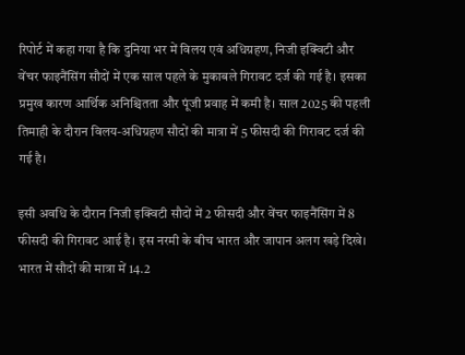रिपोर्ट में कहा गया है कि दुनिया भर में विलय एवं अधिग्रहण, निजी इक्विटी और वेंचर फाइनैंसिंग सौदों में एक साल पहले के मुकाबले गिरावट दर्ज की गई है। इसका प्रमुख कारण आर्थिक अनिश्चितता और पूंजी प्रवाह में कमी है। साल 2025 की पहली तिमाही के दौरान विलय-अधिग्रहण सौदों की मात्रा में 5 फीसदी की गिरावट दर्ज की गई है।

इसी अवधि के दौरान निजी इक्विटी सौदों में 2 फीसदी और वेंचर फाइनैंसिंग में 8 फीसदी की गिरावट आई है। इस नरमी के बीच भारत और जापान अलग खड़े दिखे। भारत में सौदों की मात्रा में 14.2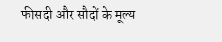फीसदी और सौदों के मूल्य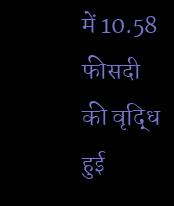में 10.58 फीसदी की वृद्धि हुई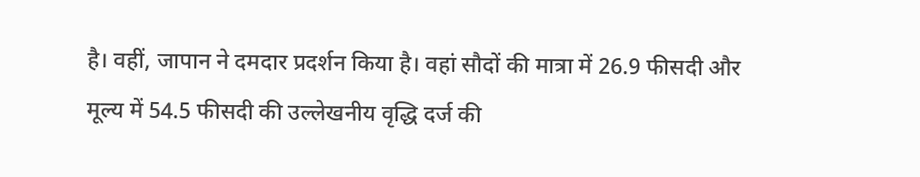है। वहीं, जापान ने दमदार प्रदर्शन किया है। वहां सौदों की मात्रा में 26.9 फीसदी और मूल्य में 54.5 फीसदी की उल्लेखनीय वृद्धि दर्ज की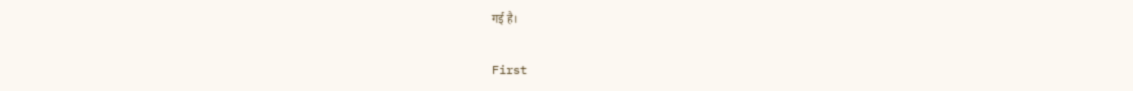गई है।

First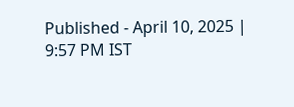Published - April 10, 2025 | 9:57 PM IST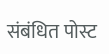संबंधित पोस्ट